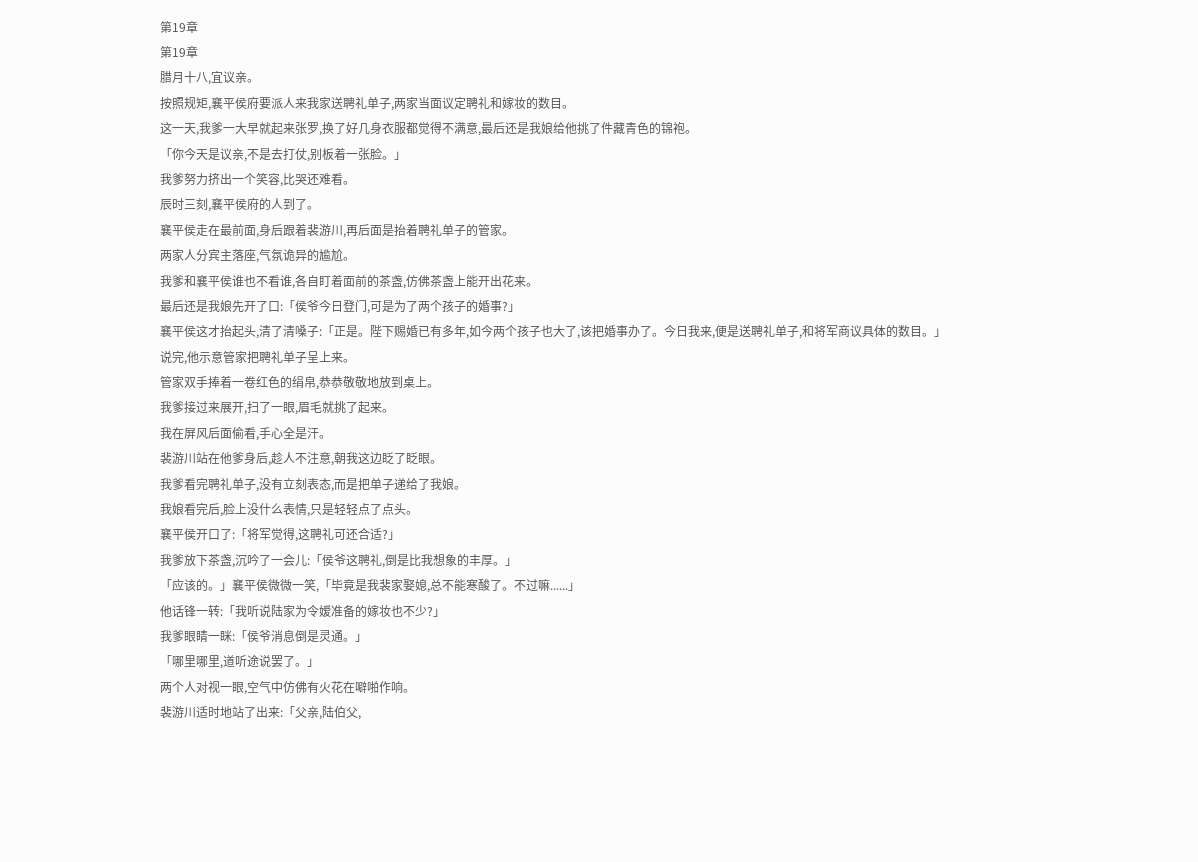第19章
第19章
腊月十八,宜议亲。
按照规矩,襄平侯府要派人来我家送聘礼单子,两家当面议定聘礼和嫁妆的数目。
这一天,我爹一大早就起来张罗,换了好几身衣服都觉得不满意,最后还是我娘给他挑了件藏青色的锦袍。
「你今天是议亲,不是去打仗,别板着一张脸。」
我爹努力挤出一个笑容,比哭还难看。
辰时三刻,襄平侯府的人到了。
襄平侯走在最前面,身后跟着裴游川,再后面是抬着聘礼单子的管家。
两家人分宾主落座,气氛诡异的尴尬。
我爹和襄平侯谁也不看谁,各自盯着面前的茶盏,仿佛茶盏上能开出花来。
最后还是我娘先开了口:「侯爷今日登门,可是为了两个孩子的婚事?」
襄平侯这才抬起头,清了清嗓子:「正是。陛下赐婚已有多年,如今两个孩子也大了,该把婚事办了。今日我来,便是送聘礼单子,和将军商议具体的数目。」
说完,他示意管家把聘礼单子呈上来。
管家双手捧着一卷红色的绢帛,恭恭敬敬地放到桌上。
我爹接过来展开,扫了一眼,眉毛就挑了起来。
我在屏风后面偷看,手心全是汗。
裴游川站在他爹身后,趁人不注意,朝我这边眨了眨眼。
我爹看完聘礼单子,没有立刻表态,而是把单子递给了我娘。
我娘看完后,脸上没什么表情,只是轻轻点了点头。
襄平侯开口了:「将军觉得,这聘礼可还合适?」
我爹放下茶盏,沉吟了一会儿:「侯爷这聘礼,倒是比我想象的丰厚。」
「应该的。」襄平侯微微一笑,「毕竟是我裴家娶媳,总不能寒酸了。不过嘛......」
他话锋一转:「我听说陆家为令嫒准备的嫁妆也不少?」
我爹眼睛一眯:「侯爷消息倒是灵通。」
「哪里哪里,道听途说罢了。」
两个人对视一眼,空气中仿佛有火花在噼啪作响。
裴游川适时地站了出来:「父亲,陆伯父,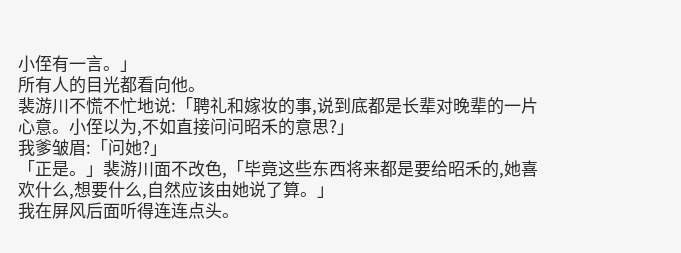小侄有一言。」
所有人的目光都看向他。
裴游川不慌不忙地说:「聘礼和嫁妆的事,说到底都是长辈对晚辈的一片心意。小侄以为,不如直接问问昭禾的意思?」
我爹皱眉:「问她?」
「正是。」裴游川面不改色,「毕竟这些东西将来都是要给昭禾的,她喜欢什么,想要什么,自然应该由她说了算。」
我在屏风后面听得连连点头。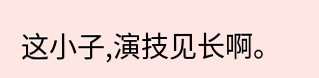这小子,演技见长啊。